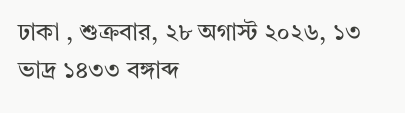ঢাকা , শুক্রবার, ২৮ অগাস্ট ২০২৬, ১৩ ভাদ্র ১৪৩৩ বঙ্গাব্দ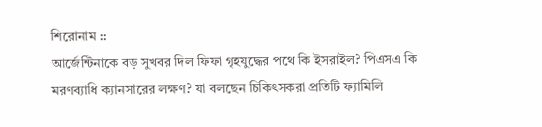শিরোনাম ::
আর্জেন্টিনাকে বড় সুখবর দিল ফিফা গৃহযুদ্ধের পথে কি ইসরাইল? পিএসএ কি মরণব্যাধি ক্যানসারের লক্ষণ? যা বলছেন চিকিৎসকরা প্রতিটি ফ্যামিলি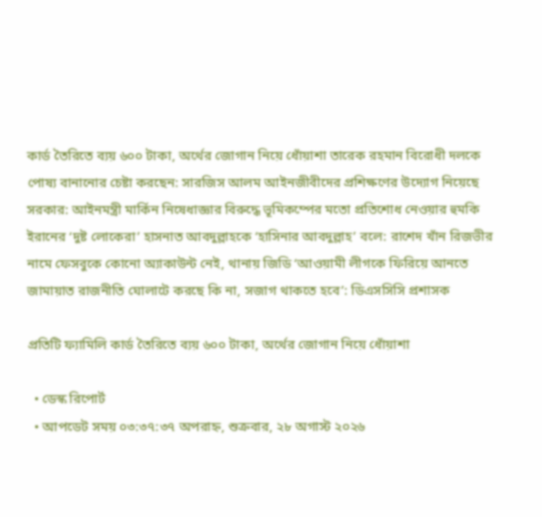কার্ড তৈরিতে ব্যয় ৬০০ টাকা, অর্থের জোগান নিয়ে ধোঁয়াশা তারেক রহমান বিরোধী দলকে পোষ্য বানানোর চেষ্টা করছেন: সারজিস আলম আইনজীবীদের প্রশিক্ষণের উদ্যোগ নিয়েছে সরকার: আইনমন্ত্রী মার্কিন নিষেধাজ্ঞার বিরুদ্ধে ভূমিকম্পের মতো প্রতিশোধ নেওয়ার হুমকি ইরানের ‘দুষ্ট লোকেরা’ হাসনাত আবদুল্লাহকে ‘হাসিনার আবদুল্লাহ’ বলে: রাশেদ খাঁন রিজভীর নামে ফেসবুকে কোনো অ্যাকাউন্ট নেই, থানায় জিডি ‘আওয়ামী লীগকে ফিরিয়ে আনতে জামায়াত রাজনীতি ঘোলাটে করছে কি না, সজাগ থাকতে হবে’: ডিএসসিসি প্রশাসক

প্রতিটি ফ্যামিলি কার্ড তৈরিতে ব্যয় ৬০০ টাকা, অর্থের জোগান নিয়ে ধোঁয়াশা

  • ডেস্ক রিপোর্ট
  • আপডেট সময় ০৩:৩৭:৩৭ অপরাহ্ন, শুক্রবার, ২৮ অগাস্ট ২০২৬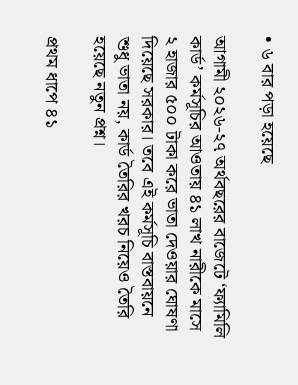• ৬ বার পড়া হয়েছে

আগামী ২০২৬-২৭ অর্থবছরের বাজেটে ‘ফ্যামিলি কার্ড’ কর্মসূচির আওতায় ৪১ লাখ নারীকে মাসে ২ হাজার ৫০০ টাকা করে ভাতা দেওয়ার ঘোষণা দিয়েছে সরকার। তবে এই কর্মসূচি বাস্তবায়নে শুধু ভাতা নয়, কার্ড তৈরির খরচ নিয়েও তৈরি হয়েছে নতুন প্রশ্ন।

প্রথম ধাপে ৪১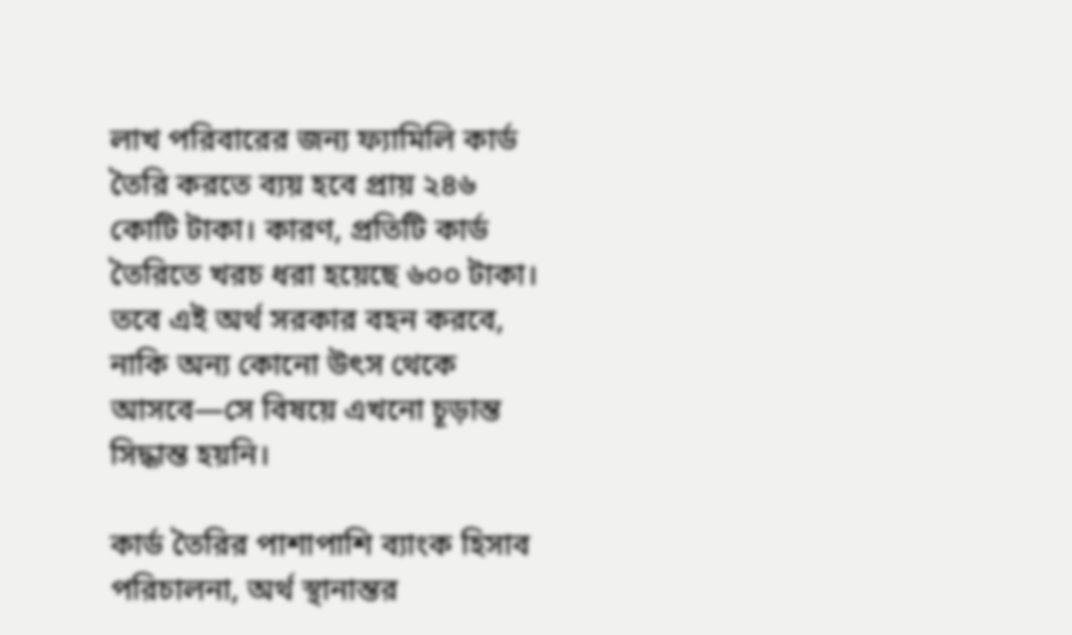লাখ পরিবারের জন্য ফ্যামিলি কার্ড তৈরি করতে ব্যয় হবে প্রায় ২৪৬ কোটি টাকা। কারণ, প্রতিটি কার্ড তৈরিতে খরচ ধরা হয়েছে ৬০০ টাকা। তবে এই অর্থ সরকার বহন করবে, নাকি অন্য কোনো উৎস থেকে আসবে—সে বিষয়ে এখনো চূড়ান্ত সিদ্ধান্ত হয়নি।

কার্ড তৈরির পাশাপাশি ব্যাংক হিসাব পরিচালনা, অর্থ স্থানান্তর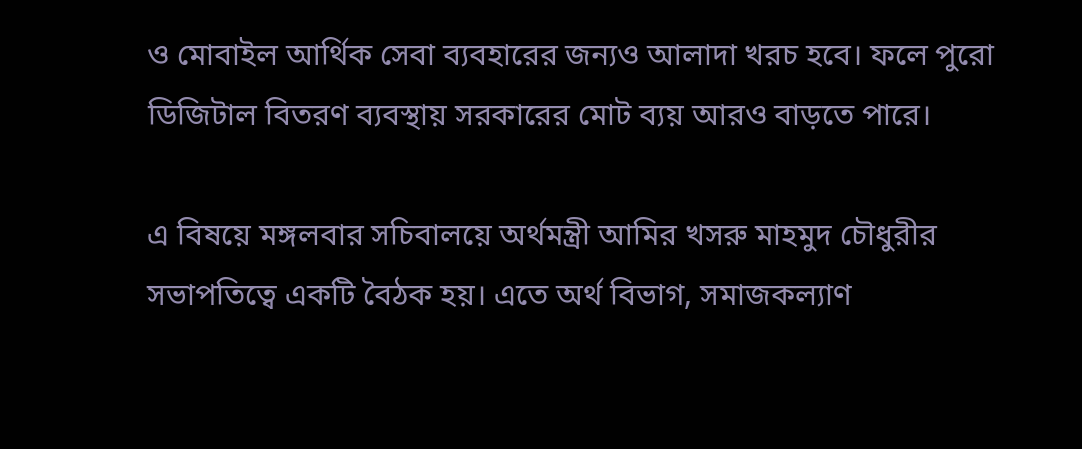ও মোবাইল আর্থিক সেবা ব্যবহারের জন্যও আলাদা খরচ হবে। ফলে পুরো ডিজিটাল বিতরণ ব্যবস্থায় সরকারের মোট ব্যয় আরও বাড়তে পারে।

এ বিষয়ে মঙ্গলবার সচিবালয়ে অর্থমন্ত্রী আমির খসরু মাহমুদ চৌধুরীর সভাপতিত্বে একটি বৈঠক হয়। এতে অর্থ বিভাগ, সমাজকল্যাণ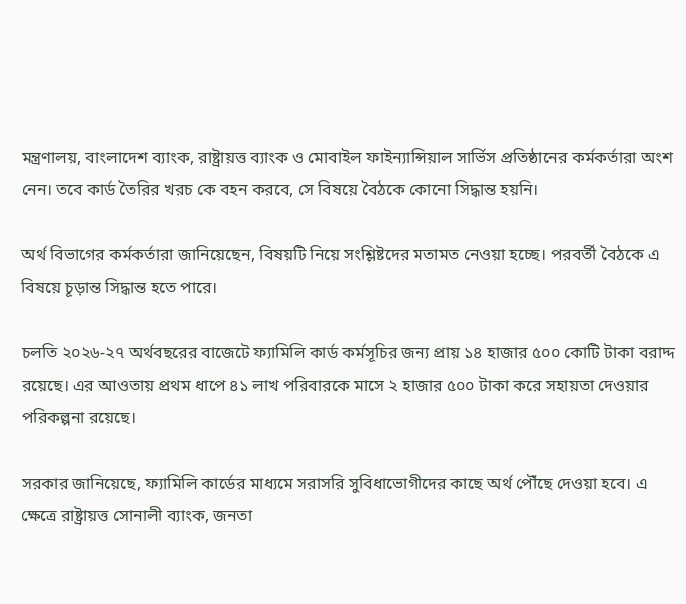মন্ত্রণালয়, বাংলাদেশ ব্যাংক, রাষ্ট্রায়ত্ত ব্যাংক ও মোবাইল ফাইন্যান্সিয়াল সার্ভিস প্রতিষ্ঠানের কর্মকর্তারা অংশ নেন। তবে কার্ড তৈরির খরচ কে বহন করবে, সে বিষয়ে বৈঠকে কোনো সিদ্ধান্ত হয়নি।

অর্থ বিভাগের কর্মকর্তারা জানিয়েছেন, বিষয়টি নিয়ে সংশ্লিষ্টদের মতামত নেওয়া হচ্ছে। পরবর্তী বৈঠকে এ বিষয়ে চূড়ান্ত সিদ্ধান্ত হতে পারে।

চলতি ২০২৬-২৭ অর্থবছরের বাজেটে ফ্যামিলি কার্ড কর্মসূচির জন্য প্রায় ১৪ হাজার ৫০০ কোটি টাকা বরাদ্দ রয়েছে। এর আওতায় প্রথম ধাপে ৪১ লাখ পরিবারকে মাসে ২ হাজার ৫০০ টাকা করে সহায়তা দেওয়ার পরিকল্পনা রয়েছে।

সরকার জানিয়েছে, ফ্যামিলি কার্ডের মাধ্যমে সরাসরি সুবিধাভোগীদের কাছে অর্থ পৌঁছে দেওয়া হবে। এ ক্ষেত্রে রাষ্ট্রায়ত্ত সোনালী ব্যাংক, জনতা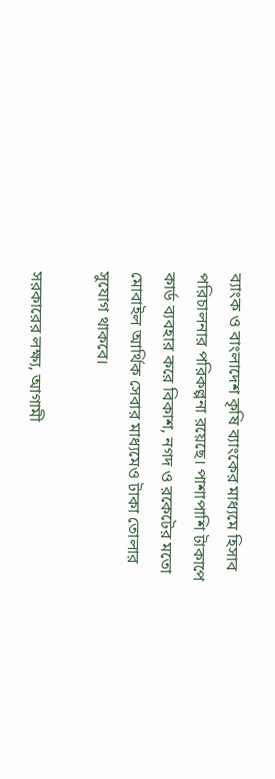ব্যাংক ও বাংলাদেশ কৃষি ব্যাংকের মাধ্যমে হিসাব পরিচালনার পরিকল্পনা রয়েছে। পাশাপাশি টাকাপে কার্ড ব্যবহার করে বিকাশ, নগদ ও রকেটের মতো মোবাইল আর্থিক সেবার মাধ্যমেও টাকা তোলার সুযোগ থাকবে।

সরকারের লক্ষ্য, আগামী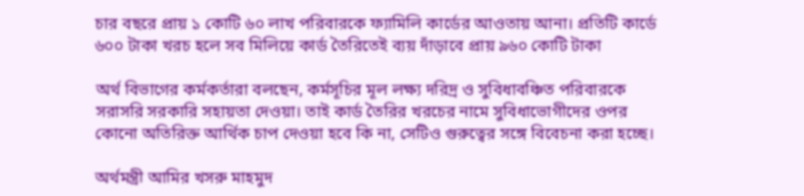চার বছরে প্রায় ১ কোটি ৬০ লাখ পরিবারকে ফ্যামিলি কার্ডের আওতায় আনা। প্রতিটি কার্ডে ৬০০ টাকা খরচ হলে সব মিলিয়ে কার্ড তৈরিতেই ব্যয় দাঁড়াবে প্রায় ৯৬০ কোটি টাকা

অর্থ বিভাগের কর্মকর্তারা বলছেন, কর্মসূচির মূল লক্ষ্য দরিদ্র ও সুবিধাবঞ্চিত পরিবারকে সরাসরি সরকারি সহায়তা দেওয়া। তাই কার্ড তৈরির খরচের নামে সুবিধাভোগীদের ওপর কোনো অতিরিক্ত আর্থিক চাপ দেওয়া হবে কি না, সেটিও গুরুত্বের সঙ্গে বিবেচনা করা হচ্ছে।

অর্থমন্ত্রী আমির খসরু মাহমুদ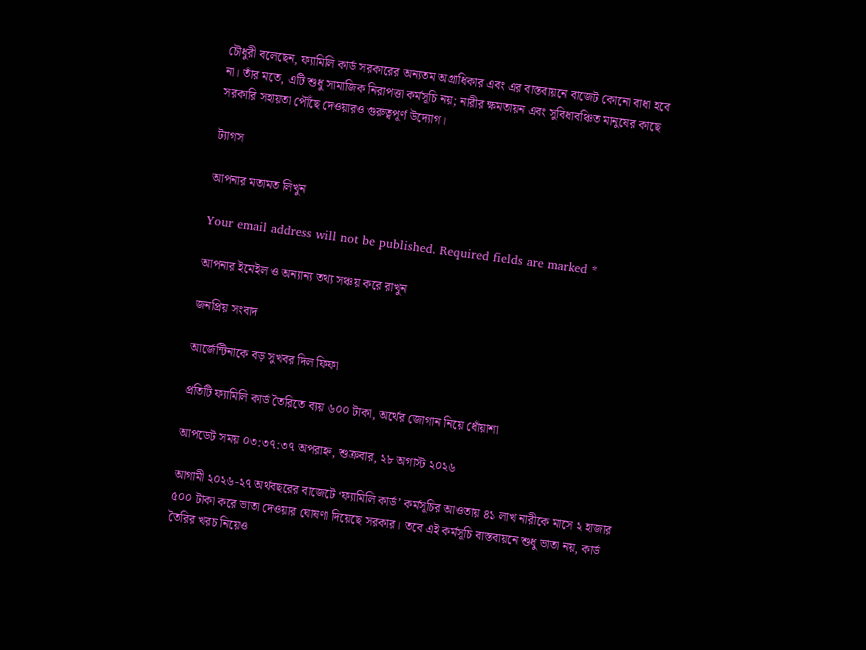চৌধুরী বলেছেন, ফ্যামিলি কার্ড সরকারের অন্যতম অগ্রাধিকার এবং এর বাস্তবায়নে বাজেট কোনো বাধা হবে না। তাঁর মতে, এটি শুধু সামাজিক নিরাপত্তা কর্মসূচি নয়; নারীর ক্ষমতায়ন এবং সুবিধাবঞ্চিত মানুষের কাছে সরকারি সহায়তা পৌঁছে দেওয়ারও গুরুত্বপূর্ণ উদ্যোগ।

ট্যাগস

আপনার মতামত লিখুন

Your email address will not be published. Required fields are marked *

আপনার ইমেইল ও অন্যান্য তথ্য সঞ্চয় করে রাখুন

জনপ্রিয় সংবাদ

আর্জেন্টিনাকে বড় সুখবর দিল ফিফা

প্রতিটি ফ্যামিলি কার্ড তৈরিতে ব্যয় ৬০০ টাকা, অর্থের জোগান নিয়ে ধোঁয়াশা

আপডেট সময় ০৩:৩৭:৩৭ অপরাহ্ন, শুক্রবার, ২৮ অগাস্ট ২০২৬

আগামী ২০২৬-২৭ অর্থবছরের বাজেটে ‘ফ্যামিলি কার্ড’ কর্মসূচির আওতায় ৪১ লাখ নারীকে মাসে ২ হাজার ৫০০ টাকা করে ভাতা দেওয়ার ঘোষণা দিয়েছে সরকার। তবে এই কর্মসূচি বাস্তবায়নে শুধু ভাতা নয়, কার্ড তৈরির খরচ নিয়েও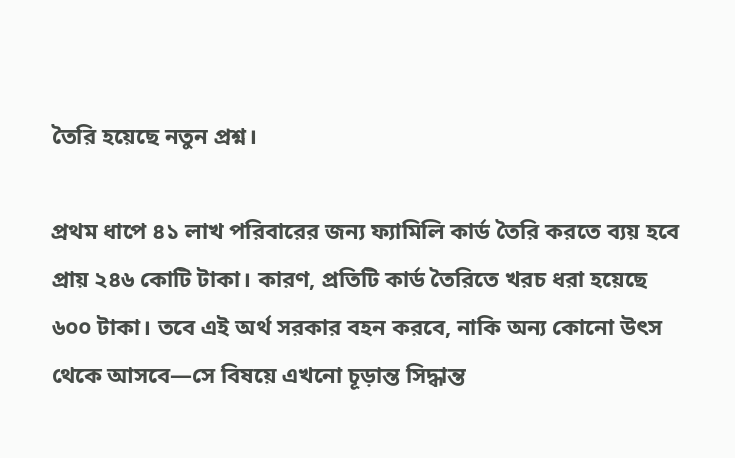তৈরি হয়েছে নতুন প্রশ্ন।

প্রথম ধাপে ৪১ লাখ পরিবারের জন্য ফ্যামিলি কার্ড তৈরি করতে ব্যয় হবে প্রায় ২৪৬ কোটি টাকা। কারণ, প্রতিটি কার্ড তৈরিতে খরচ ধরা হয়েছে ৬০০ টাকা। তবে এই অর্থ সরকার বহন করবে, নাকি অন্য কোনো উৎস থেকে আসবে—সে বিষয়ে এখনো চূড়ান্ত সিদ্ধান্ত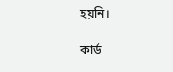হয়নি।

কার্ড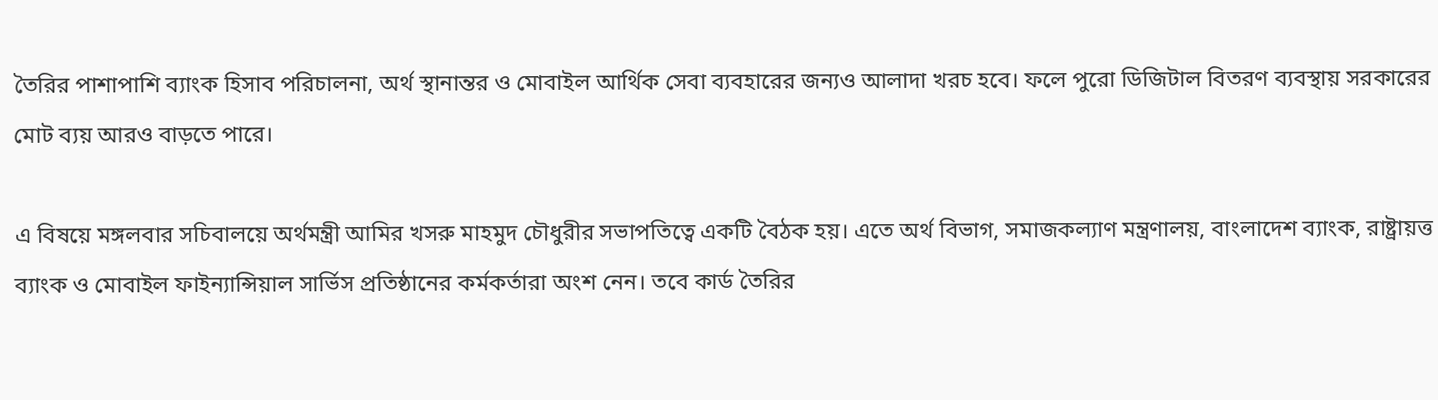তৈরির পাশাপাশি ব্যাংক হিসাব পরিচালনা, অর্থ স্থানান্তর ও মোবাইল আর্থিক সেবা ব্যবহারের জন্যও আলাদা খরচ হবে। ফলে পুরো ডিজিটাল বিতরণ ব্যবস্থায় সরকারের মোট ব্যয় আরও বাড়তে পারে।

এ বিষয়ে মঙ্গলবার সচিবালয়ে অর্থমন্ত্রী আমির খসরু মাহমুদ চৌধুরীর সভাপতিত্বে একটি বৈঠক হয়। এতে অর্থ বিভাগ, সমাজকল্যাণ মন্ত্রণালয়, বাংলাদেশ ব্যাংক, রাষ্ট্রায়ত্ত ব্যাংক ও মোবাইল ফাইন্যান্সিয়াল সার্ভিস প্রতিষ্ঠানের কর্মকর্তারা অংশ নেন। তবে কার্ড তৈরির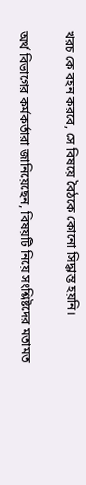খরচ কে বহন করবে, সে বিষয়ে বৈঠকে কোনো সিদ্ধান্ত হয়নি।

অর্থ বিভাগের কর্মকর্তারা জানিয়েছেন, বিষয়টি নিয়ে সংশ্লিষ্টদের মতামত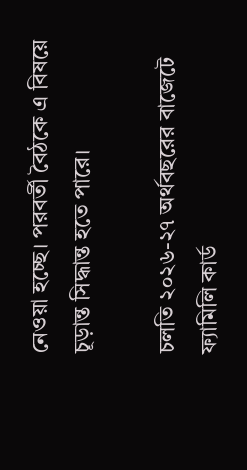নেওয়া হচ্ছে। পরবর্তী বৈঠকে এ বিষয়ে চূড়ান্ত সিদ্ধান্ত হতে পারে।

চলতি ২০২৬-২৭ অর্থবছরের বাজেটে ফ্যামিলি কার্ড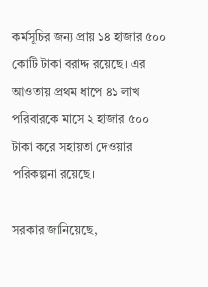কর্মসূচির জন্য প্রায় ১৪ হাজার ৫০০ কোটি টাকা বরাদ্দ রয়েছে। এর আওতায় প্রথম ধাপে ৪১ লাখ পরিবারকে মাসে ২ হাজার ৫০০ টাকা করে সহায়তা দেওয়ার পরিকল্পনা রয়েছে।

সরকার জানিয়েছে,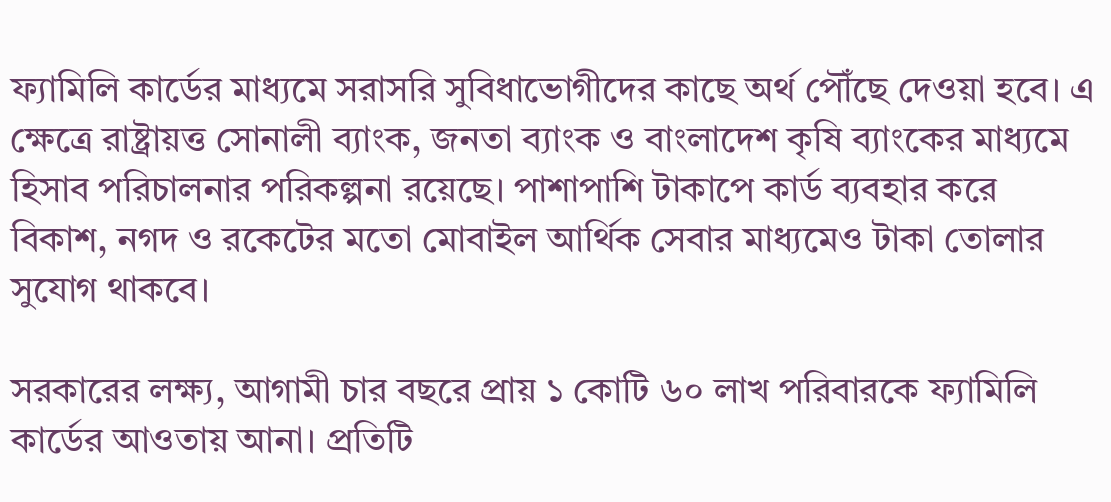ফ্যামিলি কার্ডের মাধ্যমে সরাসরি সুবিধাভোগীদের কাছে অর্থ পৌঁছে দেওয়া হবে। এ ক্ষেত্রে রাষ্ট্রায়ত্ত সোনালী ব্যাংক, জনতা ব্যাংক ও বাংলাদেশ কৃষি ব্যাংকের মাধ্যমে হিসাব পরিচালনার পরিকল্পনা রয়েছে। পাশাপাশি টাকাপে কার্ড ব্যবহার করে বিকাশ, নগদ ও রকেটের মতো মোবাইল আর্থিক সেবার মাধ্যমেও টাকা তোলার সুযোগ থাকবে।

সরকারের লক্ষ্য, আগামী চার বছরে প্রায় ১ কোটি ৬০ লাখ পরিবারকে ফ্যামিলি কার্ডের আওতায় আনা। প্রতিটি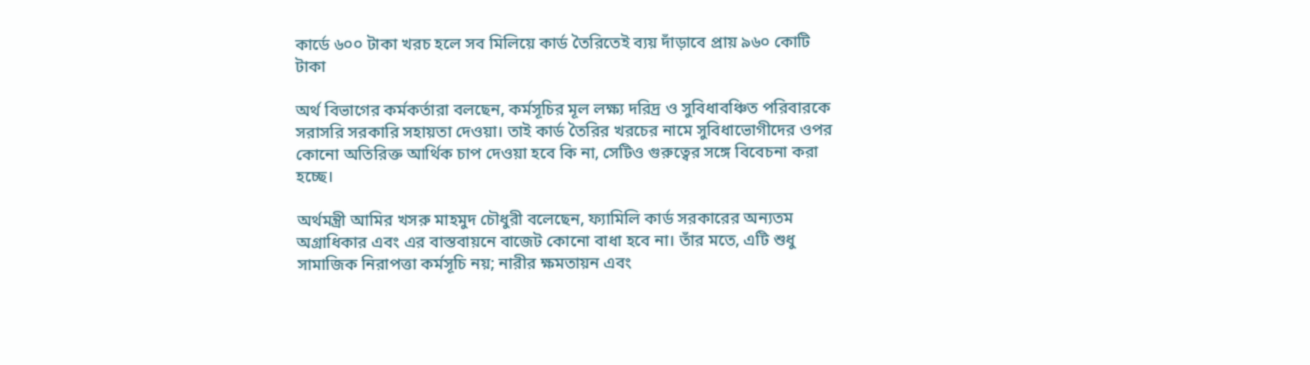কার্ডে ৬০০ টাকা খরচ হলে সব মিলিয়ে কার্ড তৈরিতেই ব্যয় দাঁড়াবে প্রায় ৯৬০ কোটি টাকা

অর্থ বিভাগের কর্মকর্তারা বলছেন, কর্মসূচির মূল লক্ষ্য দরিদ্র ও সুবিধাবঞ্চিত পরিবারকে সরাসরি সরকারি সহায়তা দেওয়া। তাই কার্ড তৈরির খরচের নামে সুবিধাভোগীদের ওপর কোনো অতিরিক্ত আর্থিক চাপ দেওয়া হবে কি না, সেটিও গুরুত্বের সঙ্গে বিবেচনা করা হচ্ছে।

অর্থমন্ত্রী আমির খসরু মাহমুদ চৌধুরী বলেছেন, ফ্যামিলি কার্ড সরকারের অন্যতম অগ্রাধিকার এবং এর বাস্তবায়নে বাজেট কোনো বাধা হবে না। তাঁর মতে, এটি শুধু সামাজিক নিরাপত্তা কর্মসূচি নয়; নারীর ক্ষমতায়ন এবং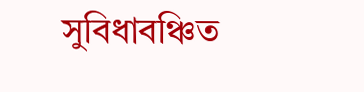সুবিধাবঞ্চিত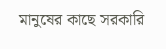মানুষের কাছে সরকারি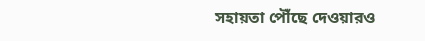সহায়তা পৌঁছে দেওয়ারও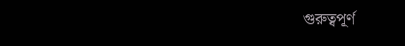গুরুত্বপূর্ণ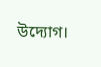উদ্যোগ।